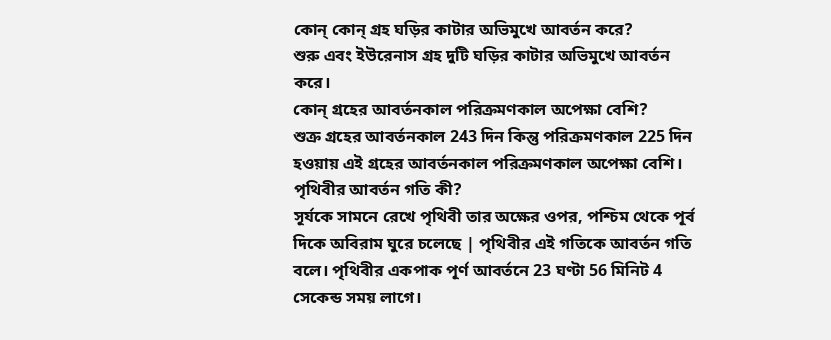কোন্ কোন্ গ্রহ ঘড়ির কাটার অভিমুখে আবর্তন করে?
শুরু এবং ইউরেনাস গ্রহ দুটি ঘড়ির কাটার অভিমুখে আবর্তন করে।
কোন্ গ্রহের আবর্তনকাল পরিক্রমণকাল অপেক্ষা বেশি?
শুক্র গ্রহের আবর্তনকাল 243 দিন কিন্তু পরিক্রমণকাল 225 দিন হওয়ায় এই গ্রহের আবর্তনকাল পরিক্রমণকাল অপেক্ষা বেশি।
পৃথিবীর আবর্তন গতি কী?
সূর্যকে সামনে রেখে পৃথিবী তার অক্ষের ওপর, পশ্চিম থেকে পূর্ব দিকে অবিরাম ঘুরে চলেছে | পৃথিবীর এই গতিকে আবর্তন গতি বলে। পৃথিবীর একপাক পূর্ণ আবর্তনে 23 ঘণ্টা 56 মিনিট 4 সেকেন্ড সময় লাগে।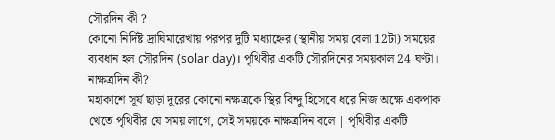সৌরদিন কী ?
কোনো নির্দিষ্ট দ্রাঘিমারেখায় পরপর দুটি মধ্যাহ্নের (স্থানীয় সময় বেলা 12টা) সময়ের ব্যবধান হল সৌরদিন (solar day)। পৃথিবীর একটি সৌরদিনের সময়কাল 24 ঘণ্টা।
নাক্ষত্রদিন কী?
মহাকাশে সূর্য ছাড়া দূরের কোনো নক্ষত্রকে স্থির বিন্দু হিসেবে ধরে নিজ অক্ষে একপাক খেতে পৃথিবীর যে সময় লাগে, সেই সময়কে নাক্ষত্রদিন বলে | পৃথিবীর একটি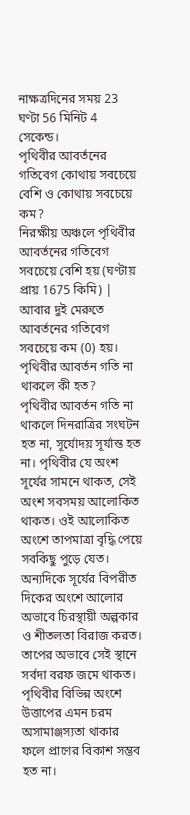নাক্ষত্রদিনের সময় 23 ঘণ্টা 56 মিনিট 4 সেকেন্ড।
পৃথিবীর আবর্তনের গতিবেগ কোথায় সবচেয়ে বেশি ও কোথায় সবচেয়ে কম?
নিরক্ষীয় অঞ্চলে পৃথিবীর আবর্তনের গতিবেগ সবচেয়ে বেশি হয় (ঘণ্টায় প্রায় 1675 কিমি) | আবার দুই মেরুতে আবর্তনের গতিবেগ সবচেয়ে কম (0) হয়।
পৃথিবীর আবর্তন গতি না থাকলে কী হত?
পৃথিবীর আবর্তন গতি না থাকলে দিনরাত্রির সংঘটন হত না, সূর্যোদয় সূর্যাস্ত হত না। পৃথিবীর যে অংশ সূর্যের সামনে থাকত, সেই অংশ সবসময় আলোকিত থাকত। ওই আলোকিত অংশে তাপমাত্রা বৃদ্ধি পেয়ে সবকিছু পুড়ে যেত। অন্যদিকে সূর্যের বিপরীত দিকের অংশে আলোর অভাবে চিরস্থায়ী অল্পকার ও শীতলতা বিরাজ করত। তাপের অভাবে সেই স্থানে সর্বদা বরফ জমে থাকত। পৃথিবীর বিভিন্ন অংশে উত্তাপের এমন চরম অসামাঞ্জস্যতা থাকার ফলে প্রাণের বিকাশ সম্ভব হত না।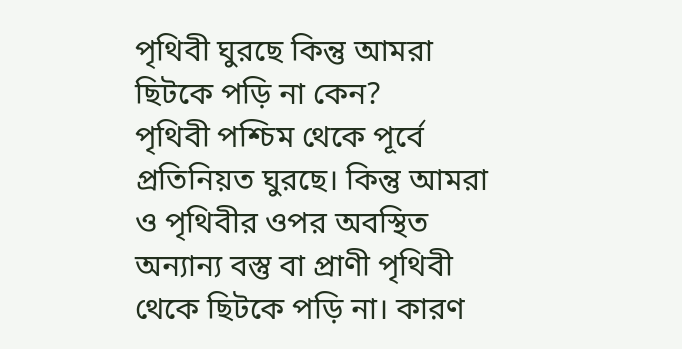পৃথিবী ঘুরছে কিন্তু আমরা ছিটকে পড়ি না কেন?
পৃথিবী পশ্চিম থেকে পূর্বে প্রতিনিয়ত ঘুরছে। কিন্তু আমরা ও পৃথিবীর ওপর অবস্থিত অন্যান্য বস্তু বা প্রাণী পৃথিবী থেকে ছিটকে পড়ি না। কারণ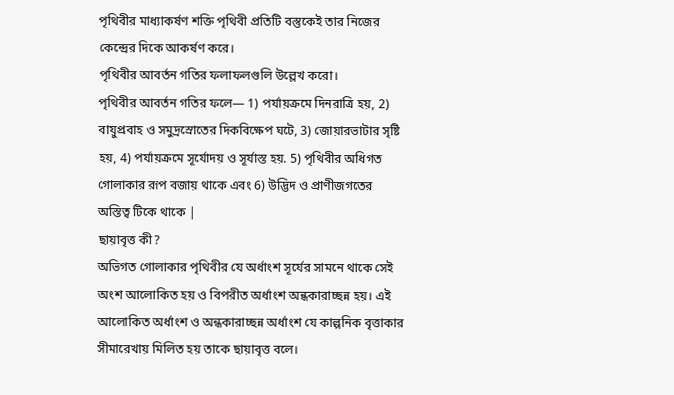পৃথিবীর মাধ্যাকর্ষণ শক্তি পৃথিবী প্রতিটি বস্তুকেই তার নিজের কেন্দ্রের দিকে আকর্ষণ করে।
পৃথিবীর আবর্তন গতির ফলাফলগুলি উল্লেখ করো।
পৃথিবীর আবর্তন গতির ফলে— 1) পর্যায়ক্রমে দিনরাত্রি হয়, 2) বায়ুপ্রবাহ ও সমুদ্রস্রোতের দিকবিক্ষেপ ঘটে, 3) জোয়ারভাটার সৃষ্টি হয়, 4) পর্যায়ক্রমে সূর্যোদয় ও সূর্যাস্ত হয়. 5) পৃথিবীর অধিগত গোলাকার রূপ বজায় থাকে এবং 6) উদ্ভিদ ও প্রাণীজগতের অস্তিত্ব টিকে থাকে |
ছায়াবৃত্ত কী?
অভিগত গোলাকার পৃথিবীর যে অর্ধাংশ সূর্যের সামনে থাকে সেই অংশ আলোকিত হয় ও বিপরীত অর্ধাংশ অন্ধকারাচ্ছন্ন হয়। এই আলোকিত অর্ধাংশ ও অন্ধকারাচ্ছন্ন অর্ধাংশ যে কাল্পনিক বৃত্তাকার সীমারেখায় মিলিত হয় তাকে ছায়াবৃত্ত বলে।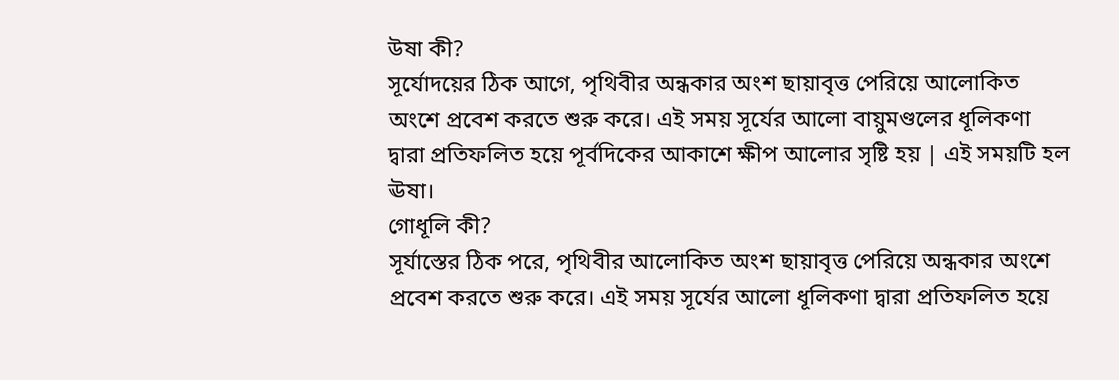উষা কী?
সূর্যোদয়ের ঠিক আগে, পৃথিবীর অন্ধকার অংশ ছায়াবৃত্ত পেরিয়ে আলোকিত অংশে প্রবেশ করতে শুরু করে। এই সময় সূর্যের আলো বায়ুমণ্ডলের ধূলিকণা দ্বারা প্রতিফলিত হয়ে পূর্বদিকের আকাশে ক্ষীপ আলোর সৃষ্টি হয় | এই সময়টি হল ঊষা।
গোধূলি কী?
সূর্যাস্তের ঠিক পরে, পৃথিবীর আলোকিত অংশ ছায়াবৃত্ত পেরিয়ে অন্ধকার অংশে প্রবেশ করতে শুরু করে। এই সময় সূর্যের আলো ধূলিকণা দ্বারা প্রতিফলিত হয়ে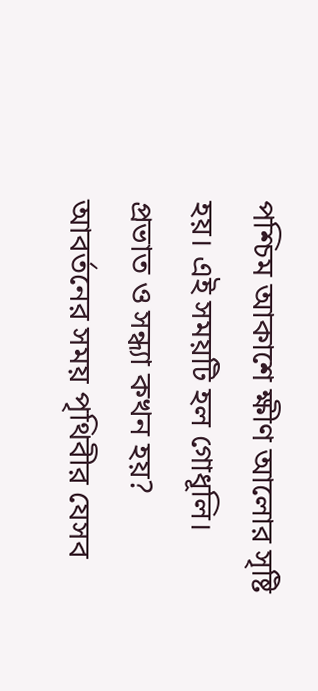পশ্চিম আকাশে ক্ষীণ আলোর সৃষ্টি হয়। এই সময়টি হল গোধূলি।
প্রভাত ও সন্ধ্যা কখন হয়?
আবর্তনের সময় পৃথিবীর যেসব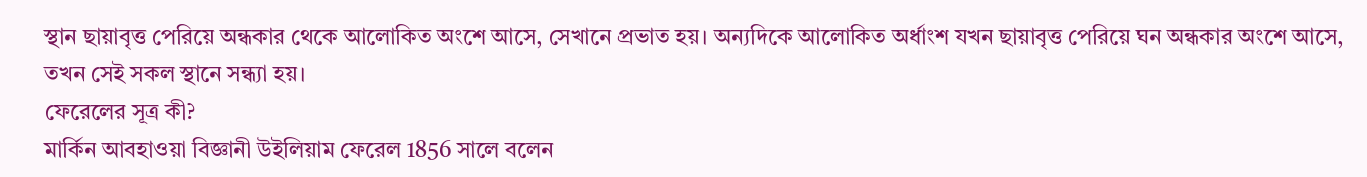স্থান ছায়াবৃত্ত পেরিয়ে অন্ধকার থেকে আলোকিত অংশে আসে, সেখানে প্রভাত হয়। অন্যদিকে আলোকিত অর্ধাংশ যখন ছায়াবৃত্ত পেরিয়ে ঘন অন্ধকার অংশে আসে, তখন সেই সকল স্থানে সন্ধ্যা হয়।
ফেরেলের সূত্র কী?
মার্কিন আবহাওয়া বিজ্ঞানী উইলিয়াম ফেরেল 1856 সালে বলেন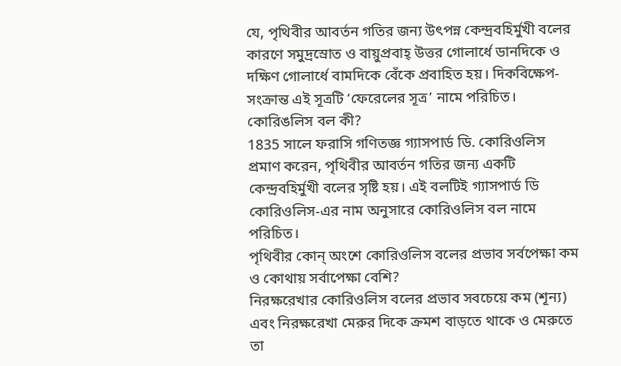যে, পৃথিবীর আবর্তন গতির জন্য উৎপন্ন কেন্দ্রবহির্মুখী বলের কারণে সমুদ্রস্রোত ও বায়ুপ্রবাহ্ উত্তর গোলার্ধে ডানদিকে ও দক্ষিণ গোলার্ধে বামদিকে বেঁকে প্রবাহিত হয়। দিকবিক্ষেপ-সংক্রান্ত এই সূত্রটি ‘ফেরেলের সূত্র’ নামে পরিচিত।
কোরিঙলিস বল কী?
1835 সালে ফরাসি গণিতজ্ঞ গ্যাসপার্ড ডি. কোরিওলিস প্রমাণ করেন, পৃথিবীর আবর্তন গতির জন্য একটি কেন্দ্রবহির্মুখী বলের সৃষ্টি হয়। এই বলটিই গ্যাসপার্ড ডি কোরিওলিস-এর নাম অনুসারে কোরিওলিস বল নামে পরিচিত।
পৃথিবীর কোন্ অংশে কোরিওলিস বলের প্রভাব সর্বপেক্ষা কম ও কোথায় সর্বাপেক্ষা বেশি?
নিরক্ষরেখার কোরিওলিস বলের প্রভাব সবচেয়ে কম (শূন্য) এবং নিরক্ষরেখা মেরুর দিকে ক্রমশ বাড়তে থাকে ও মেরুতে তা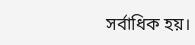সর্বাধিক হয়।